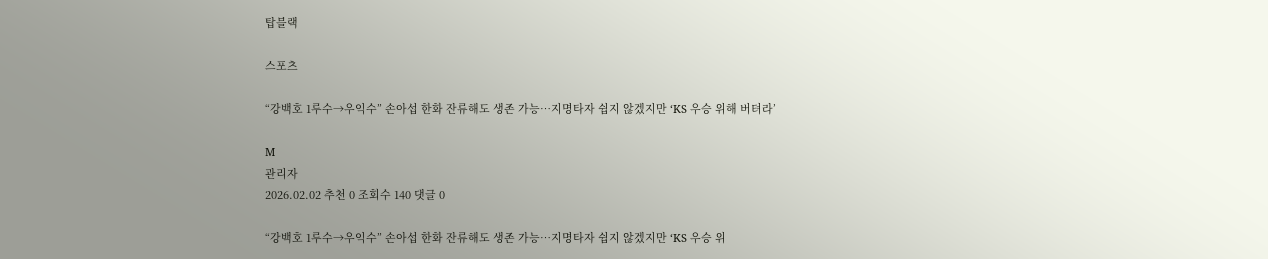탑블랙

스포츠

“강백호 1루수→우익수” 손아섭 한화 잔류해도 생존 가능…지명타자 쉽지 않겠지만 ‘KS 우승 위해 버텨라’

M
관리자
2026.02.02 추천 0 조회수 140 댓글 0

“강백호 1루수→우익수” 손아섭 한화 잔류해도 생존 가능…지명타자 쉽지 않겠지만 ‘KS 우승 위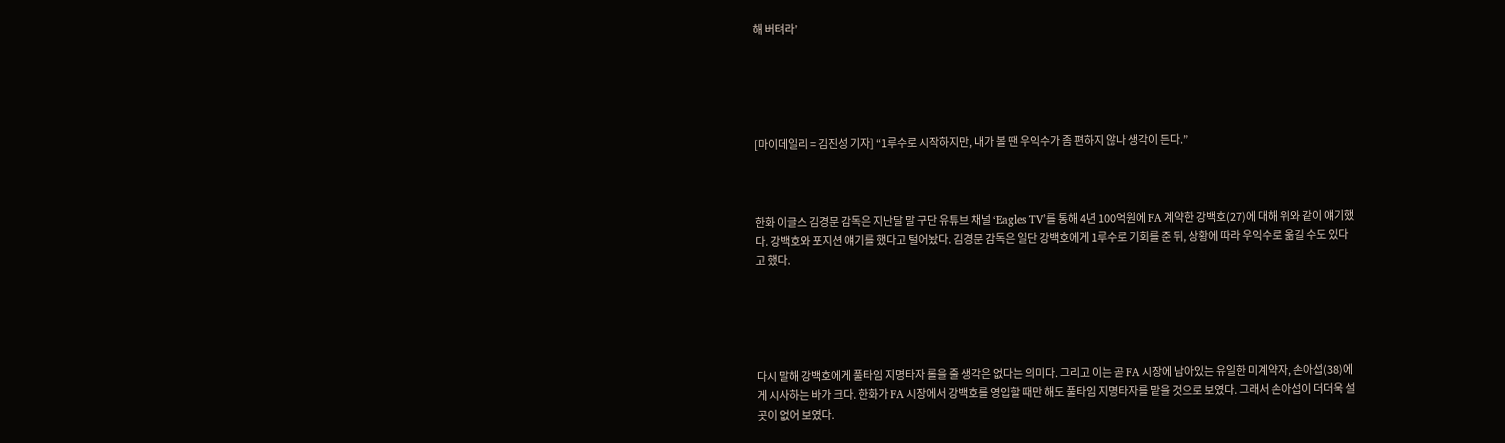해 버텨라’





[마이데일리 = 김진성 기자] “1루수로 시작하지만, 내가 볼 땐 우익수가 좀 편하지 않나 생각이 든다.”



한화 이글스 김경문 감독은 지난달 말 구단 유튜브 채널 ‘Eagles TV’를 통해 4년 100억원에 FA 계약한 강백호(27)에 대해 위와 같이 얘기했다. 강백호와 포지션 얘기를 했다고 털어놨다. 김경문 감독은 일단 강백호에게 1루수로 기회를 준 뒤, 상황에 따라 우익수로 옮길 수도 있다고 했다.





다시 말해 강백호에게 풀타임 지명타자 롤을 줄 생각은 없다는 의미다. 그리고 이는 곧 FA 시장에 남아있는 유일한 미계약자, 손아섭(38)에게 시사하는 바가 크다. 한화가 FA 시장에서 강백호를 영입할 때만 해도 풀타임 지명타자를 맡을 것으로 보였다. 그래서 손아섭이 더더욱 설 곳이 없어 보였다.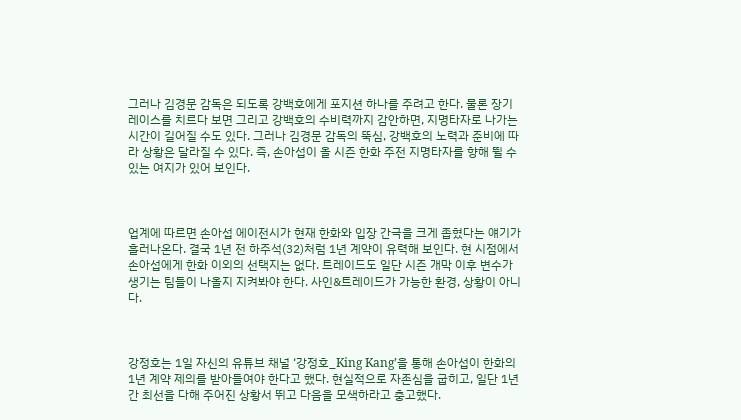그러나 김경문 감독은 되도록 강백호에게 포지션 하나를 주려고 한다. 물론 장기레이스를 치르다 보면 그리고 강백호의 수비력까지 감안하면, 지명타자로 나가는 시간이 길어질 수도 있다. 그러나 김경문 감독의 뚝심, 강백호의 노력과 준비에 따라 상황은 달라질 수 있다. 즉, 손아섭이 올 시즌 한화 주전 지명타자를 향해 뛸 수 있는 여지가 있어 보인다.



업계에 따르면 손아섭 에이전시가 현재 한화와 입장 간극을 크게 좁혔다는 얘기가 흘러나온다. 결국 1년 전 하주석(32)처럼 1년 계약이 유력해 보인다. 현 시점에서 손아섭에게 한화 이외의 선택지는 없다. 트레이드도 일단 시즌 개막 이후 변수가 생기는 팀들이 나올지 지켜봐야 한다. 사인&트레이드가 가능한 환경, 상황이 아니다.



강정호는 1일 자신의 유튜브 채널 ‘강정호_King Kang’을 통해 손아섭이 한화의 1년 계약 제의를 받아들여야 한다고 했다. 현실적으로 자존심을 굽히고, 일단 1년간 최선을 다해 주어진 상황서 뛰고 다음을 모색하라고 충고했다.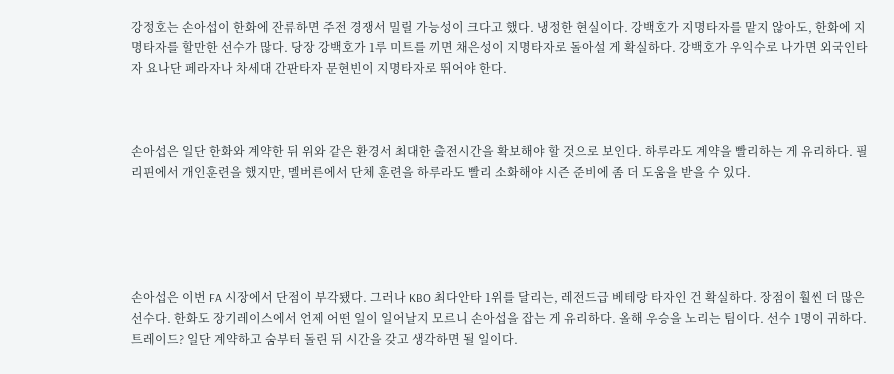강정호는 손아섭이 한화에 잔류하면 주전 경쟁서 밀릴 가능성이 크다고 했다. 냉정한 현실이다. 강백호가 지명타자를 맡지 않아도, 한화에 지명타자를 할만한 선수가 많다. 당장 강백호가 1루 미트를 끼면 채은성이 지명타자로 돌아설 게 확실하다. 강백호가 우익수로 나가면 외국인타자 요나단 페라자나 차세대 간판타자 문현빈이 지명타자로 뛰어야 한다.



손아섭은 일단 한화와 계약한 뒤 위와 같은 환경서 최대한 출전시간을 확보해야 할 것으로 보인다. 하루라도 계약을 빨리하는 게 유리하다. 필리핀에서 개인훈련을 했지만, 멜버른에서 단체 훈련을 하루라도 빨리 소화해야 시즌 준비에 좀 더 도움을 받을 수 있다.





손아섭은 이번 FA 시장에서 단점이 부각됐다. 그러나 KBO 최다안타 1위를 달리는, 레전드급 베테랑 타자인 건 확실하다. 장점이 훨씬 더 많은 선수다. 한화도 장기레이스에서 언제 어떤 일이 일어날지 모르니 손아섭을 잡는 게 유리하다. 올해 우승을 노리는 팀이다. 선수 1명이 귀하다. 트레이드? 일단 계약하고 숨부터 돌린 뒤 시간을 갖고 생각하면 될 일이다.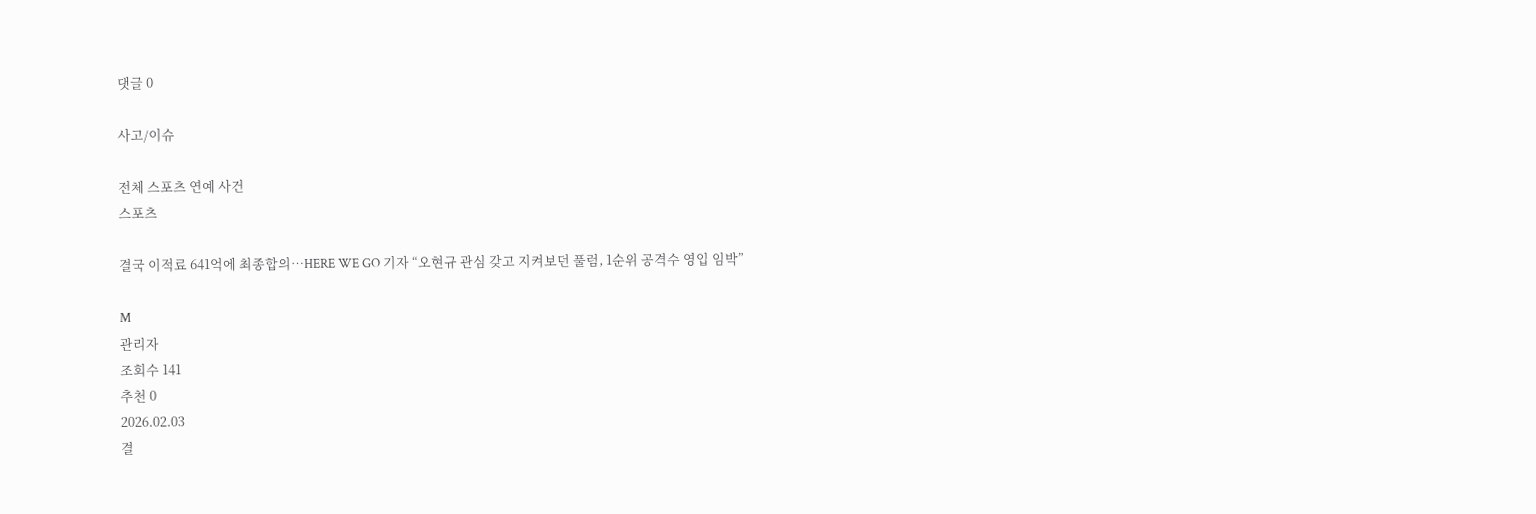댓글 0

사고/이슈

전체 스포츠 연예 사건
스포츠

결국 이적료 641억에 최종합의…HERE WE GO 기자 “오현규 관심 갖고 지켜보던 풀럼, 1순위 공격수 영입 임박”

M
관리자
조회수 141
추천 0
2026.02.03
결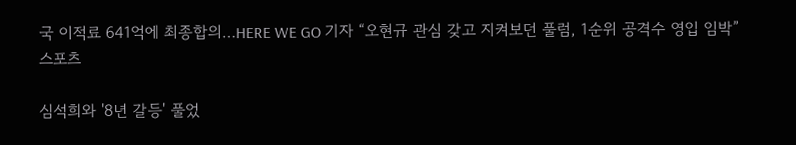국 이적료 641억에 최종합의…HERE WE GO 기자 “오현규 관심 갖고 지켜보던 풀럼, 1순위 공격수 영입 임박”
스포츠

심석희와 '8년 갈등' 풀었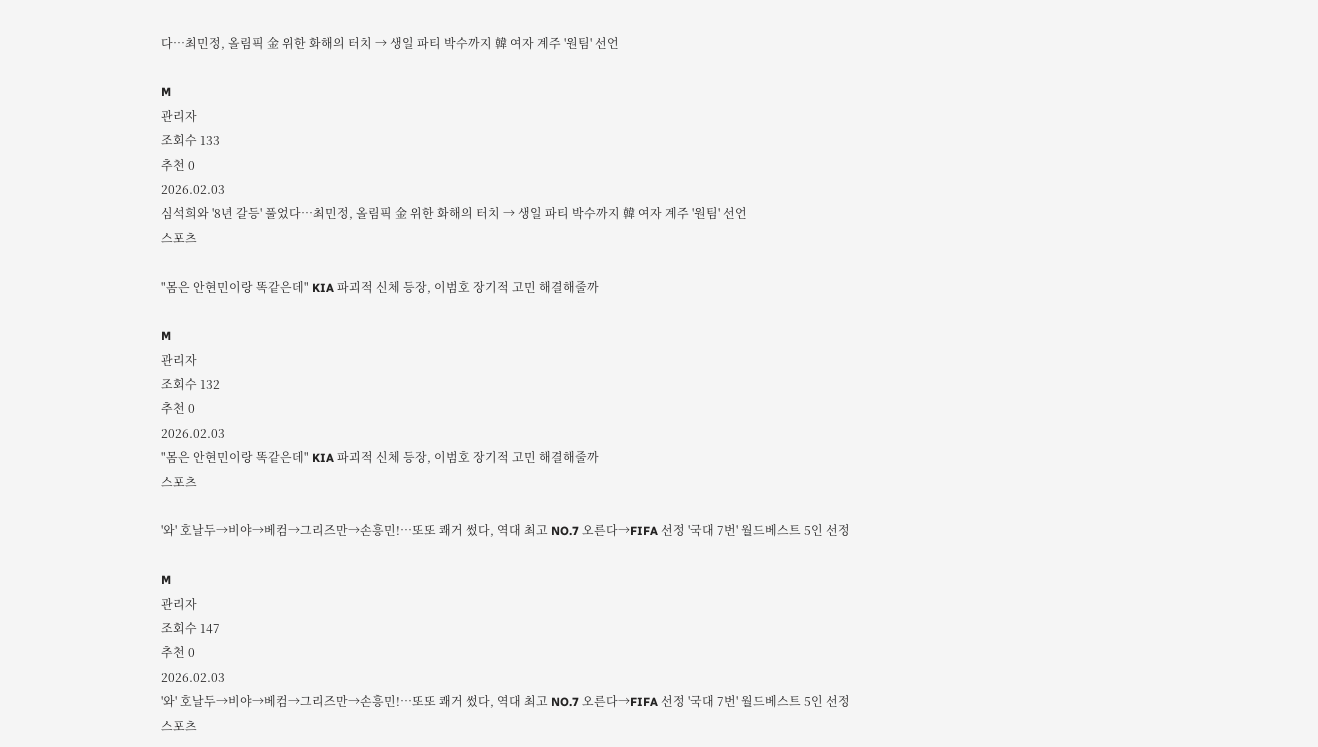다…최민정, 올림픽 金 위한 화해의 터치 → 생일 파티 박수까지 韓 여자 계주 '원팀' 선언

M
관리자
조회수 133
추천 0
2026.02.03
심석희와 '8년 갈등' 풀었다…최민정, 올림픽 金 위한 화해의 터치 → 생일 파티 박수까지 韓 여자 계주 '원팀' 선언
스포츠

"몸은 안현민이랑 똑같은데" KIA 파괴적 신체 등장, 이범호 장기적 고민 해결해줄까

M
관리자
조회수 132
추천 0
2026.02.03
"몸은 안현민이랑 똑같은데" KIA 파괴적 신체 등장, 이범호 장기적 고민 해결해줄까
스포츠

'와' 호날두→비야→베컴→그리즈만→손흥민!…또또 쾌거 썼다, 역대 최고 NO.7 오른다→FIFA 선정 '국대 7번' 월드베스트 5인 선정

M
관리자
조회수 147
추천 0
2026.02.03
'와' 호날두→비야→베컴→그리즈만→손흥민!…또또 쾌거 썼다, 역대 최고 NO.7 오른다→FIFA 선정 '국대 7번' 월드베스트 5인 선정
스포츠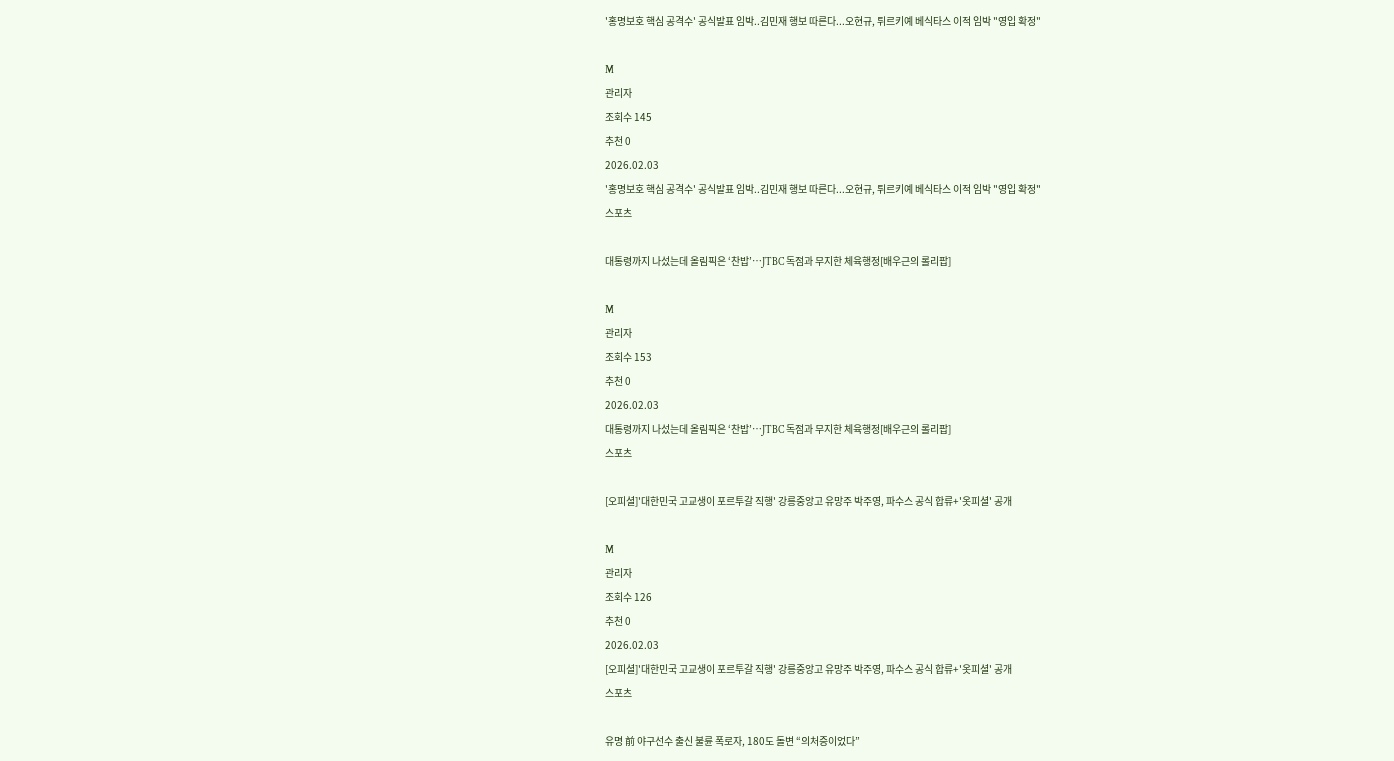'홍명보호 핵심 공격수' 공식발표 임박..김민재 행보 따른다...오현규, 튀르키예 베식타스 이적 임박 "영입 확정"

M
관리자
조회수 145
추천 0
2026.02.03
'홍명보호 핵심 공격수' 공식발표 임박..김민재 행보 따른다...오현규, 튀르키예 베식타스 이적 임박 "영입 확정"
스포츠

대통령까지 나섰는데 올림픽은 ‘찬밥’…JTBC 독점과 무지한 체육행정[배우근의 롤리팝]

M
관리자
조회수 153
추천 0
2026.02.03
대통령까지 나섰는데 올림픽은 ‘찬밥’…JTBC 독점과 무지한 체육행정[배우근의 롤리팝]
스포츠

[오피셜]'대한민국 고교생이 포르투갈 직행' 강릉중앙고 유망주 박주영, 파수스 공식 합류+'옷피셜' 공개

M
관리자
조회수 126
추천 0
2026.02.03
[오피셜]'대한민국 고교생이 포르투갈 직행' 강릉중앙고 유망주 박주영, 파수스 공식 합류+'옷피셜' 공개
스포츠

유명 前 야구선수 출신 불륜 폭로자, 180도 돌변 “의처증이었다”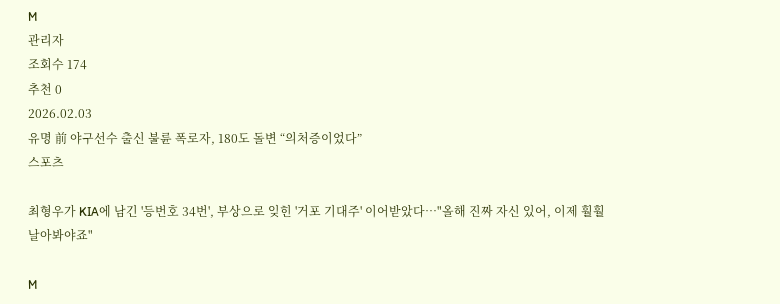M
관리자
조회수 174
추천 0
2026.02.03
유명 前 야구선수 출신 불륜 폭로자, 180도 돌변 “의처증이었다”
스포츠

최형우가 KIA에 남긴 '등번호 34번', 부상으로 잊힌 '거포 기대주' 이어받았다…"올해 진짜 자신 있어, 이제 훨훨 날아봐야죠"

M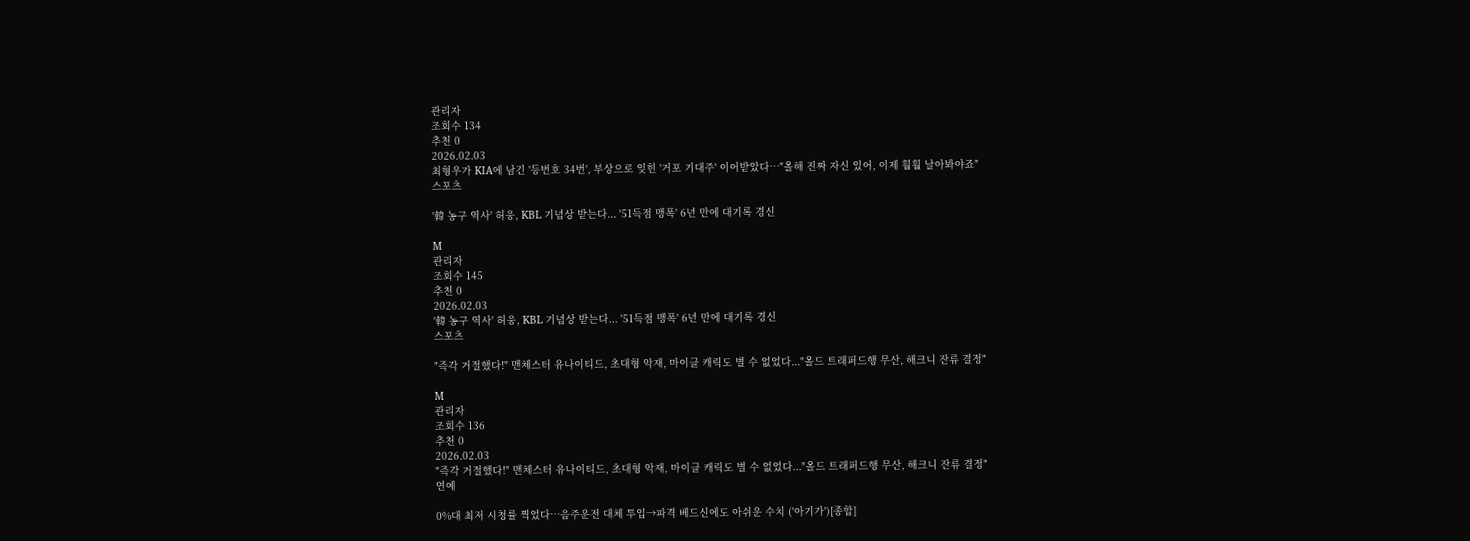관리자
조회수 134
추천 0
2026.02.03
최형우가 KIA에 남긴 '등번호 34번', 부상으로 잊힌 '거포 기대주' 이어받았다…"올해 진짜 자신 있어, 이제 훨훨 날아봐야죠"
스포츠

'韓 농구 역사' 허웅, KBL 기념상 받는다... '51득점 맹폭' 6년 만에 대기록 경신

M
관리자
조회수 145
추천 0
2026.02.03
'韓 농구 역사' 허웅, KBL 기념상 받는다... '51득점 맹폭' 6년 만에 대기록 경신
스포츠

"즉각 거절했다!" 맨체스터 유나이티드, 초대형 악재, 마이클 캐릭도 별 수 없었다..."올드 트래퍼드행 무산, 해크니 잔류 결정"

M
관리자
조회수 136
추천 0
2026.02.03
"즉각 거절했다!" 맨체스터 유나이티드, 초대형 악재, 마이클 캐릭도 별 수 없었다..."올드 트래퍼드행 무산, 해크니 잔류 결정"
연예

0%대 최저 시청률 찍었다…음주운전 대체 투입→파격 베드신에도 아쉬운 수치 ('아기가')[종합]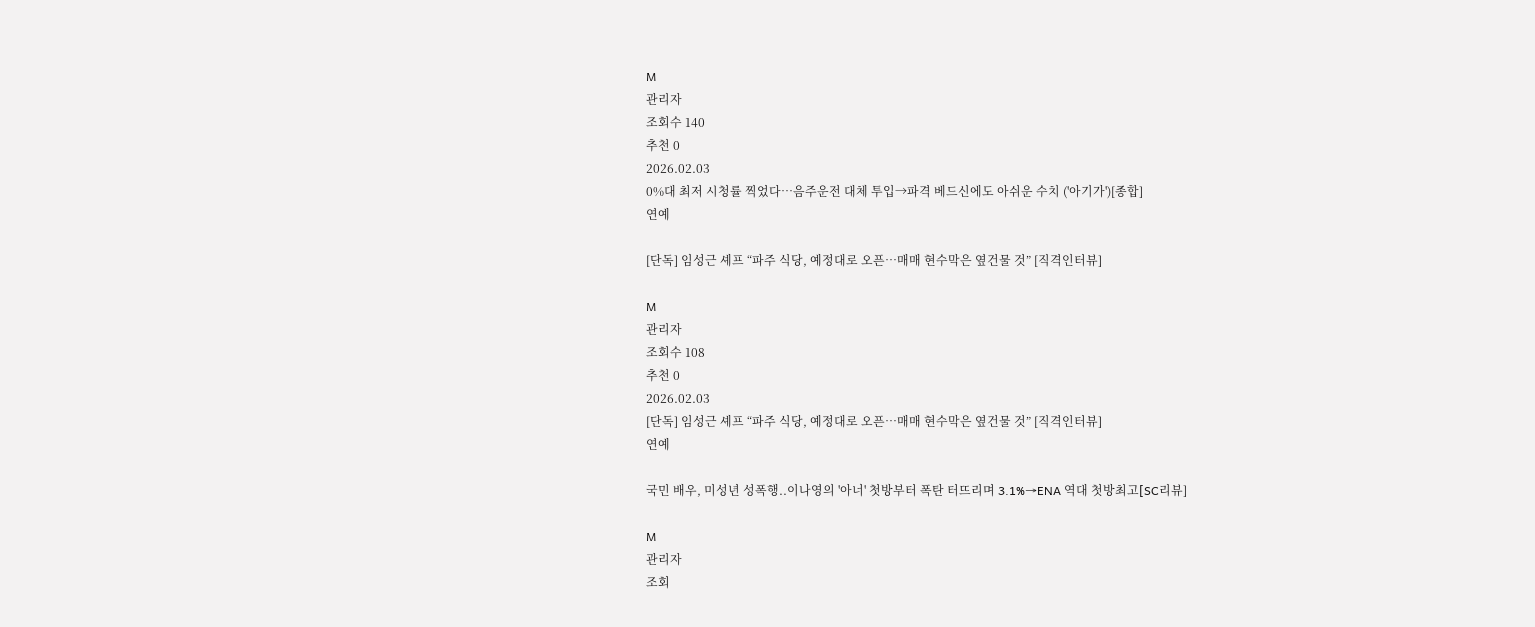M
관리자
조회수 140
추천 0
2026.02.03
0%대 최저 시청률 찍었다…음주운전 대체 투입→파격 베드신에도 아쉬운 수치 ('아기가')[종합]
연예

[단독] 임성근 셰프 “파주 식당, 예정대로 오픈…매매 현수막은 옆건물 것” [직격인터뷰]

M
관리자
조회수 108
추천 0
2026.02.03
[단독] 임성근 셰프 “파주 식당, 예정대로 오픈…매매 현수막은 옆건물 것” [직격인터뷰]
연예

국민 배우, 미성년 성폭행..이나영의 '아너' 첫방부터 폭탄 터뜨리며 3.1%→ENA 역대 첫방최고[SC리뷰]

M
관리자
조회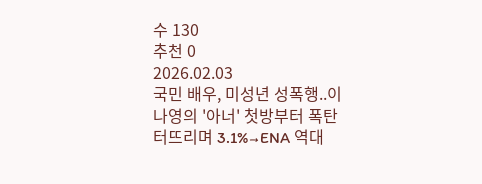수 130
추천 0
2026.02.03
국민 배우, 미성년 성폭행..이나영의 '아너' 첫방부터 폭탄 터뜨리며 3.1%→ENA 역대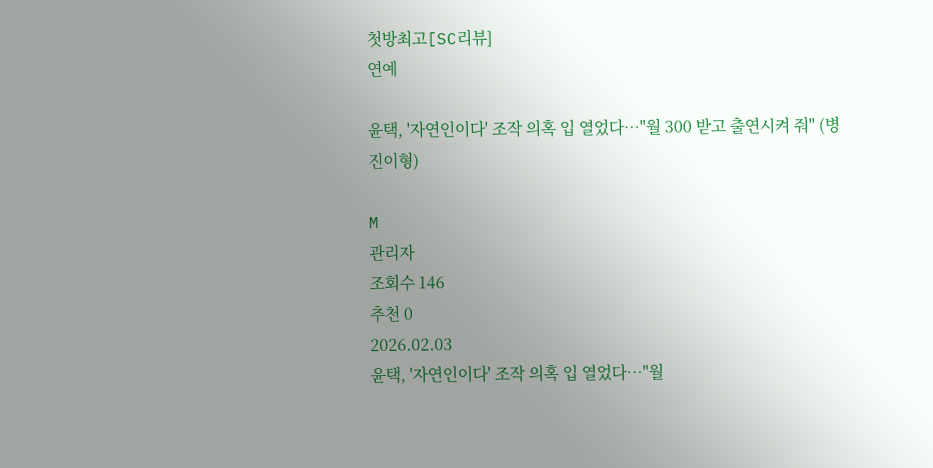첫방최고[SC리뷰]
연예

윤택, '자연인이다' 조작 의혹 입 열었다…"월 300 받고 출연시켜 줘" (병진이형)

M
관리자
조회수 146
추천 0
2026.02.03
윤택, '자연인이다' 조작 의혹 입 열었다…"월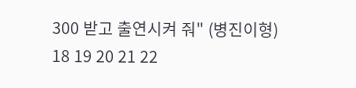300 받고 출연시켜 줘" (병진이형)
18 19 20 21 22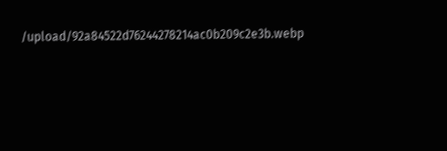/upload/92a84522d76244278214ac0b209c2e3b.webp